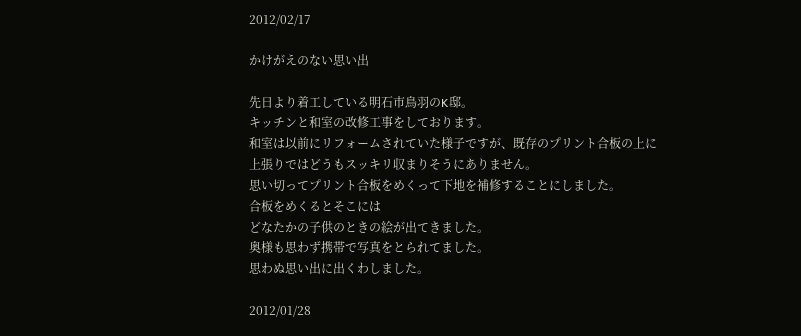2012/02/17

かけがえのない思い出

先日より着工している明石市鳥羽のK邸。
キッチンと和室の改修工事をしております。
和室は以前にリフォームされていた様子ですが、既存のプリント合板の上に上張りではどうもスッキリ収まりそうにありません。
思い切ってプリント合板をめくって下地を補修することにしました。
合板をめくるとそこには
どなたかの子供のときの絵が出てきました。
奥様も思わず携帯で写真をとられてました。
思わぬ思い出に出くわしました。

2012/01/28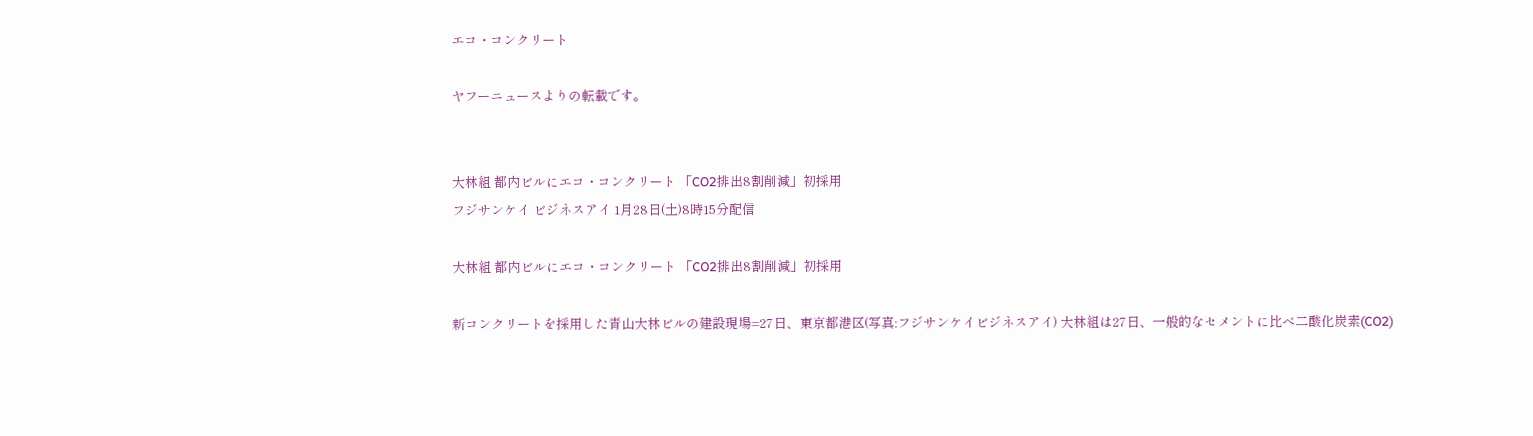エコ・コンクリート

ヤフーニュースよりの転載です。


大林組 都内ビルにエコ・コンクリート 「CO2排出8割削減」初採用
フジサンケイ ビジネスアイ 1月28日(土)8時15分配信

大林組 都内ビルにエコ・コンクリート 「CO2排出8割削減」初採用

新コンクリートを採用した青山大林ビルの建設現場=27日、東京都港区(写真:フジサンケイビジネスアイ) 大林組は27日、一般的なセメントに比べ二酸化炭素(CO2)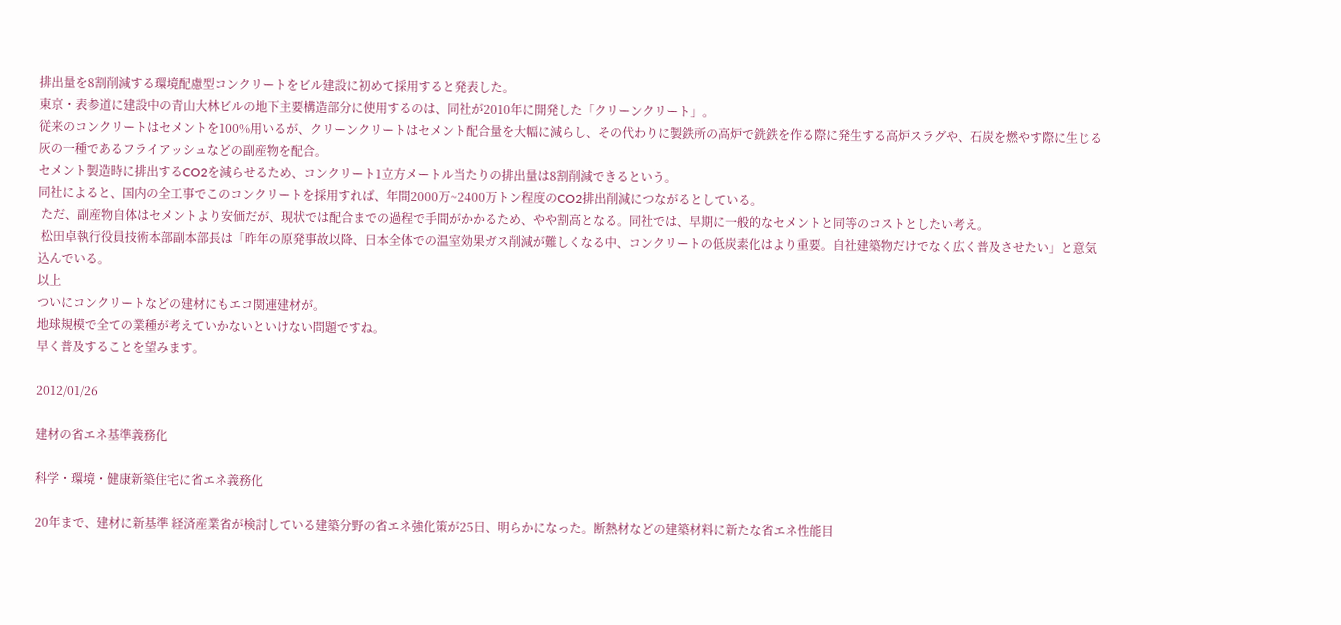排出量を8割削減する環境配慮型コンクリートをビル建設に初めて採用すると発表した。
東京・表参道に建設中の青山大林ビルの地下主要構造部分に使用するのは、同社が2010年に開発した「クリーンクリート」。
従来のコンクリートはセメントを100%用いるが、クリーンクリートはセメント配合量を大幅に減らし、その代わりに製鉄所の高炉で銑鉄を作る際に発生する高炉スラグや、石炭を燃やす際に生じる灰の一種であるフライアッシュなどの副産物を配合。
セメント製造時に排出するCO2を減らせるため、コンクリート1立方メートル当たりの排出量は8割削減できるという。
同社によると、国内の全工事でこのコンクリートを採用すれば、年間2000万~2400万トン程度のCO2排出削減につながるとしている。
 ただ、副産物自体はセメントより安価だが、現状では配合までの過程で手間がかかるため、やや割高となる。同社では、早期に一般的なセメントと同等のコストとしたい考え。
 松田卓執行役員技術本部副本部長は「昨年の原発事故以降、日本全体での温室効果ガス削減が難しくなる中、コンクリートの低炭素化はより重要。自社建築物だけでなく広く普及させたい」と意気込んでいる。
以上
ついにコンクリートなどの建材にもエコ関連建材が。
地球規模で全ての業種が考えていかないといけない問題ですね。
早く普及することを望みます。

2012/01/26

建材の省エネ基準義務化

科学・環境・健康新築住宅に省エネ義務化

20年まで、建材に新基準 経済産業省が検討している建築分野の省エネ強化策が25日、明らかになった。断熱材などの建築材料に新たな省エネ性能目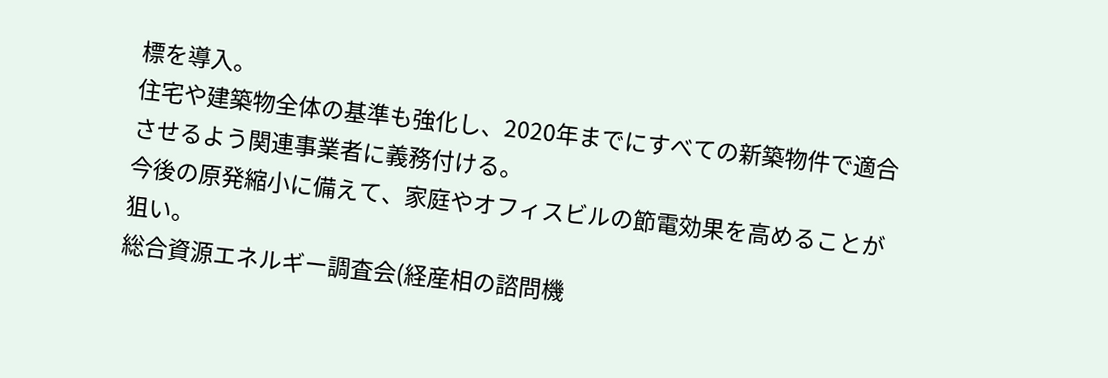標を導入。
住宅や建築物全体の基準も強化し、2020年までにすべての新築物件で適合させるよう関連事業者に義務付ける。
今後の原発縮小に備えて、家庭やオフィスビルの節電効果を高めることが狙い。
総合資源エネルギー調査会(経産相の諮問機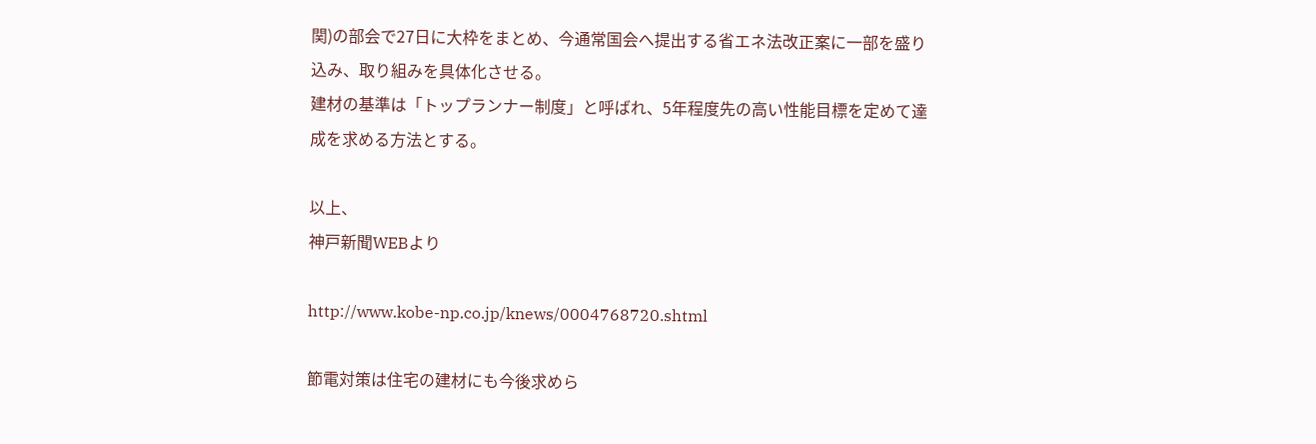関)の部会で27日に大枠をまとめ、今通常国会へ提出する省エネ法改正案に一部を盛り込み、取り組みを具体化させる。
建材の基準は「トップランナー制度」と呼ばれ、5年程度先の高い性能目標を定めて達成を求める方法とする。

以上、
神戸新聞WEBより

http://www.kobe-np.co.jp/knews/0004768720.shtml

節電対策は住宅の建材にも今後求めら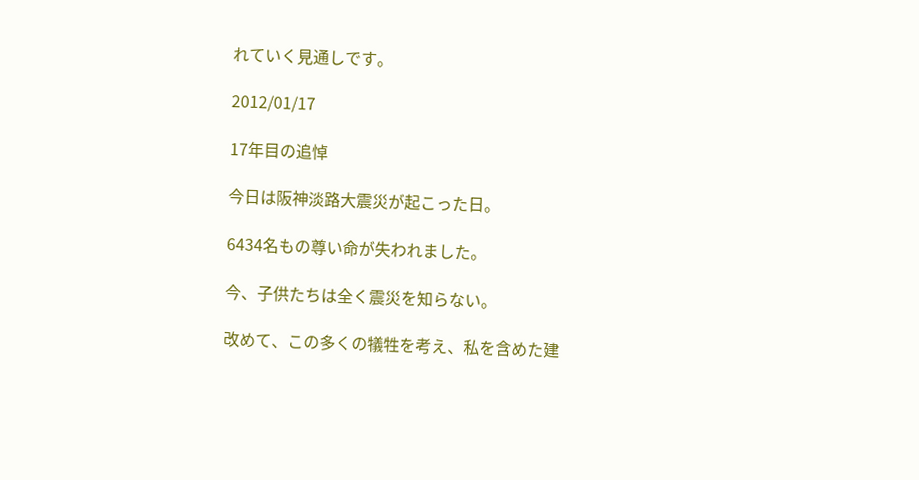れていく見通しです。

2012/01/17

17年目の追悼

今日は阪神淡路大震災が起こった日。

6434名もの尊い命が失われました。

今、子供たちは全く震災を知らない。

改めて、この多くの犠牲を考え、私を含めた建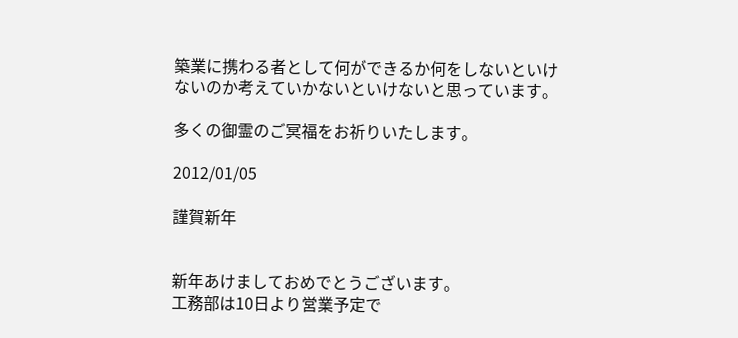築業に携わる者として何ができるか何をしないといけないのか考えていかないといけないと思っています。

多くの御霊のご冥福をお祈りいたします。

2012/01/05

謹賀新年


新年あけましておめでとうございます。
工務部は10日より営業予定で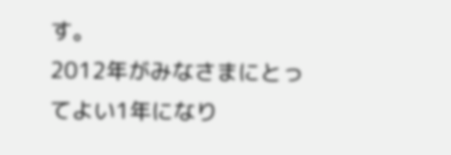す。
2012年がみなさまにとってよい1年になり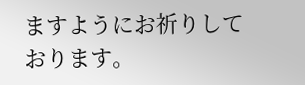ますようにお祈りしております。